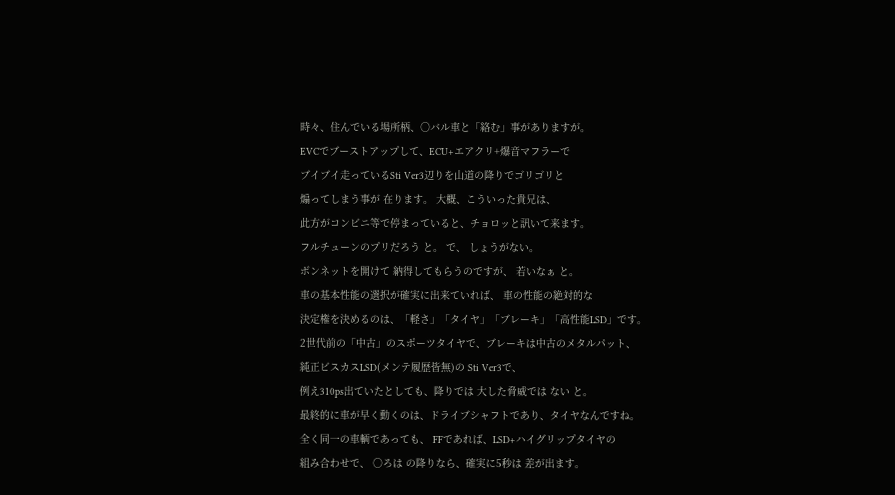時々、住んでいる場所柄、○バル車と「絡む」事がありますが。
EVCでブーストアップして、ECU+エアクリ+爆音マフラーで
ブイブイ走っているSti Ver3辺りを山道の降りでゴリゴリと
煽ってしまう事が 在ります。 大概、こういった貴兄は、
此方がコンビニ等で停まっていると、チョロッと訊いて来ます。
フルチューンのプリだろう と。 で、 しょうがない。
ボンネットを開けて 納得してもらうのですが、 若いなぁ と。
車の基本性能の選択が確実に出来ていれば、 車の性能の絶対的な
決定権を決めるのは、「軽さ」「タイヤ」「ブレーキ」「高性能LSD」です。
2世代前の「中古」のスポーツタイヤで、ブレーキは中古のメタルパット、
純正ビスカスLSD(メンテ履歴皆無)の Sti Ver3で、
例え310ps出ていたとしても、降りでは 大した脅威では ない と。
最終的に車が早く動くのは、ドライブシャフトであり、タイヤなんですね。
全く同一の車輌であっても、 FFであれば、LSD+ハイグリップタイヤの
組み合わせで、 ○ろは の降りなら、確実に5秒は 差が出ます。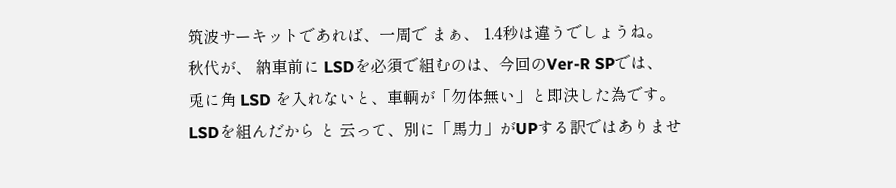筑波サーキットであれば、一周で まぁ、 1.4秒は違うでしょうね。
秋代が、 納車前に LSDを必須で組むのは、今回のVer-R SPでは、
兎に角 LSD を入れないと、車輌が「勿体無い」と即決した為です。
LSDを組んだから と 云って、別に「馬力」がUPする訳ではありませ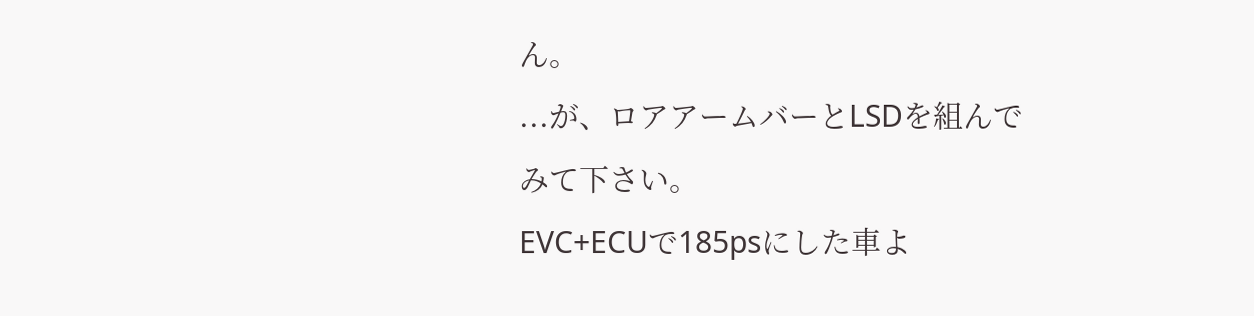ん。
...が、ロアアームバーとLSDを組んでみて下さい。
EVC+ECUで185psにした車よ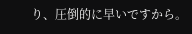り、圧倒的に早いですから。